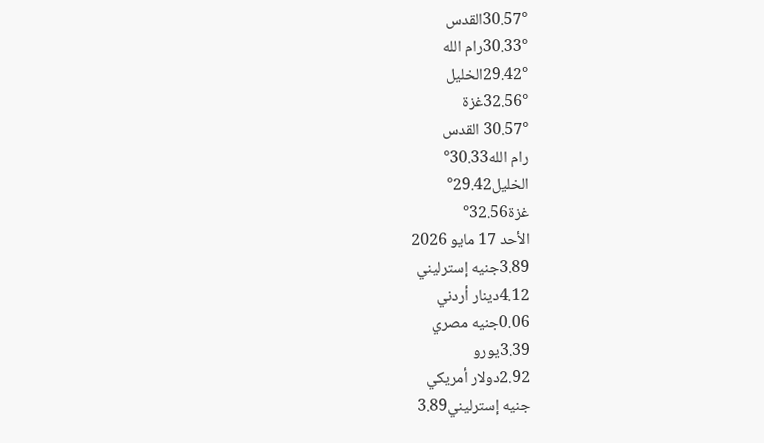30.57°القدس
30.33°رام الله
29.42°الخليل
32.56°غزة
30.57° القدس
رام الله30.33°
الخليل29.42°
غزة32.56°
الأحد 17 مايو 2026
3.89جنيه إسترليني
4.12دينار أردني
0.06جنيه مصري
3.39يورو
2.92دولار أمريكي
جنيه إسترليني3.89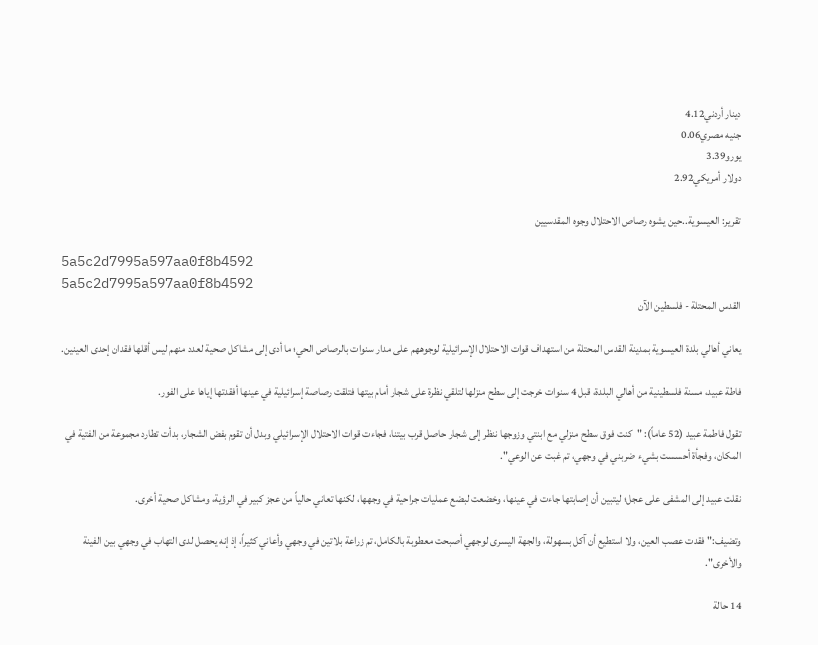دينار أردني4.12
جنيه مصري0.06
يورو3.39
دولار أمريكي2.92

تقرير: العيسوية..حين يشوه رصاص الاحتلال وجوه المقدسيين

5a5c2d7995a597aa0f8b4592
5a5c2d7995a597aa0f8b4592
القدس المحتلة - فلسطين الآن

يعاني أهالي بلدة العيسوية بمدينة القدس المحتلة من استهداف قوات الاحتلال الإسرائيلية لوجوههم على مدار سنوات بالرصاص الحي؛ ما أدى إلى مشاكل صحية لعدد منهم ليس أقلها فقدان إحدى العينين.

فاطة عبيد، مسنة فلسطينية من أهالي البلدة، قبل 4 سنوات خرجت إلى سطح منزلها لتلقي نظرة على شجار أمام بيتها فتلقت رصاصة إسرائيلية في عينها أفقدتها إياها على الفور.

تقول فاطمة عبيد (52 عاماً): "كنت فوق سطح منزلي مع ابنتي وزوجها ننظر إلى شجار حاصل قرب بيتنا، فجاءت قوات الاحتلال الإسرائيلي وبدل أن تقوم بفض الشجار، بدأت تطارد مجموعة من الفتية في المكان، وفجأة أحسست بشيء ضربني في وجهي، تم غبت عن الوعي".

نقلت عبيد إلى المشفى على عجل؛ ليتبين أن إصابتها جاءت في عينها، وخضعت لبضع عمليات جراحية في وجهها، لكنها تعاني حالياً من عجز كبير في الرؤية، ومشاكل صحية أخرى.

وتضيف:" فقدت عصب العين، ولا استطيع أن آكل بسهولة، والجهة اليسرى لوجهي أصبحت معطوبة بالكامل، تم زراعة بلاتين في وجهي وأعاني كثيراً، إذ إنه يحصل لدى التهاب في وجهي بين الفينة والأخرى".

14 حالة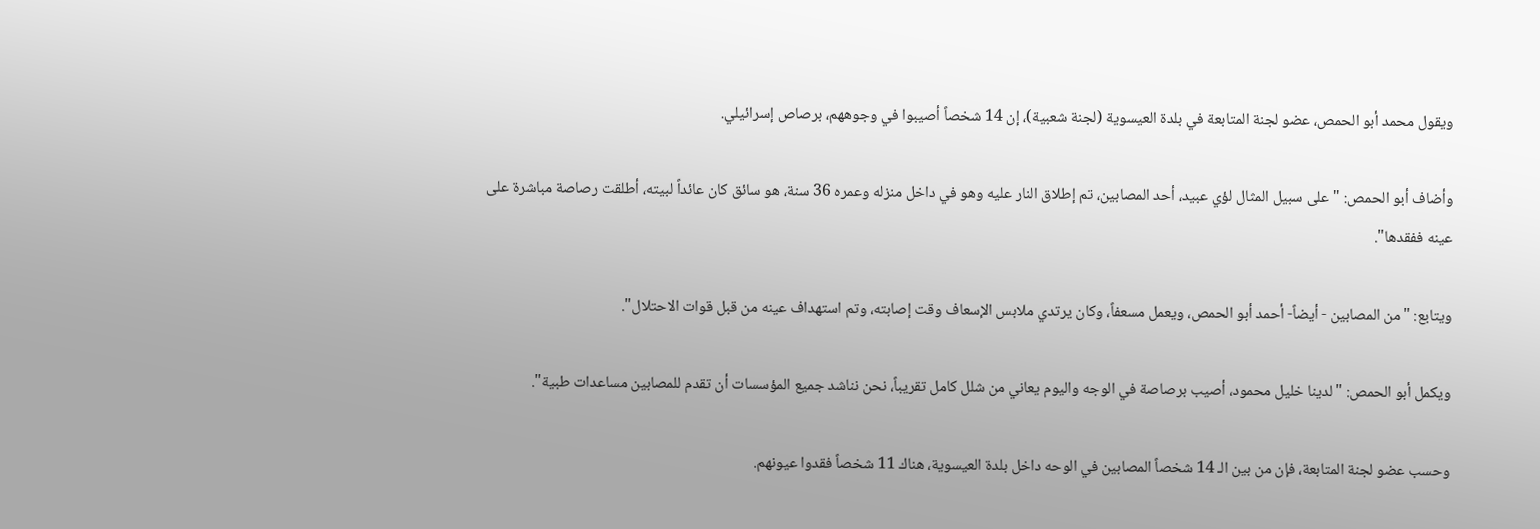ويقول محمد أبو الحمص، عضو لجنة المتابعة في بلدة العيسوية (لجنة شعبية)، إن 14 شخصاً أصيبوا في وجوههم، برصاص إسرائيلي.

وأضاف أبو الحمص: "على سبيل المثال لؤي عبيد، أحد المصابين، تم إطلاق النار عليه وهو في داخل منزله وعمره 36 سنة، هو سائق كان عائداً لبيته، أطلقت رصاصة مباشرة على عينه ففقدها".

ويتابع: "من المصابين - أيضاً- أحمد أبو الحمص، ويعمل مسعفاً، وكان يرتدي ملابس الإسعاف وقت إصابته، وتم استهداف عينه من قبل قوات الاحتلال".

ويكمل أبو الحمص: "لدينا خليل محمود، أصيب برصاصة في الوجه واليوم يعاني من شلل كامل تقريباً، نحن نناشد جميع المؤسسات أن تقدم للمصابين مساعدات طبية".

وحسب عضو لجنة المتابعة، فإن من بين الـ 14 شخصاً المصابين في الوحه داخل بلدة العيسوية، هناك 11 شخصاً فقدوا عيونهم.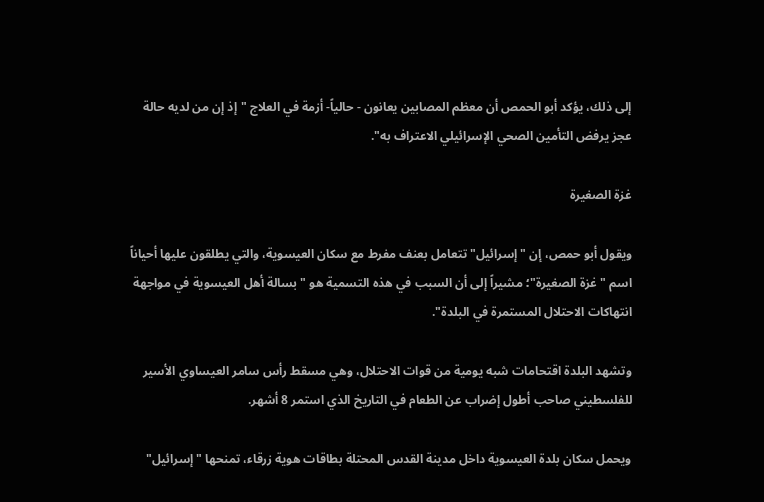إلى ذلك، يؤكد أبو الحمص أن معظم المصابين يعانون - حالياً- أزمة في العلاج "إذ إن من لديه حالة عجز يرفض التأمين الصحي الإسرائيلي الاعتراف به".

غزة الصغيرة

ويقول أبو حمص، إن "إسرائيل" تتعامل بعنف مفرط مع سكان العيسوية، والتي يطلقون عليها أحياناً اسم "غزة الصغيرة"؛ مشيراً إلى أن السبب في هذه التسمية هو "بسالة أهل العيسوية في مواجهة انتهاكات الاحتلال المستمرة في البلدة".

وتشهد البلدة اقتحامات شبه يومية من قوات الاحتلال، وهي مسقط رأس سامر العيساوي الأسير للفلسطيني صاحب أطول إضراب عن الطعام في التاريخ الذي استمر 8 أشهر.

ويحمل سكان بلدة العيسوية داخل مدينة القدس المحتلة بطاقات هوية زرقاء، تمنحها "إسرائيل"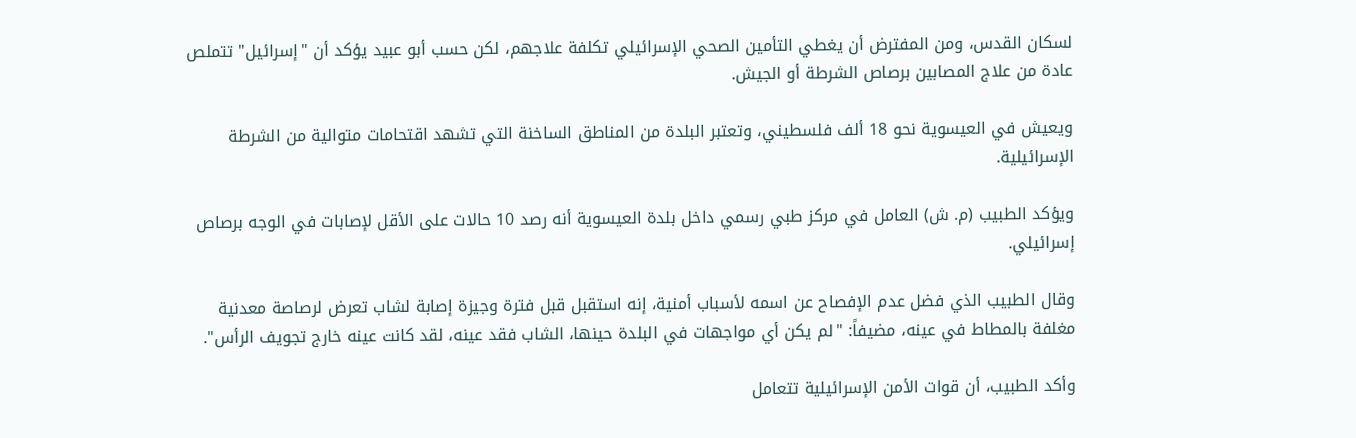لسكان القدس، ومن المفترض أن يغطي التأمين الصحي الإسرائيلي تكلفة علاجهم، لكن حسب أبو عبيد يؤكد أن "إسرائيل" تتملص عادة من علاج المصابين برصاص الشرطة أو الجيش.

ويعيش في العيسوية نحو 18 ألف فلسطيني، وتعتبر البلدة من المناطق الساخنة التي تشهد اقتحامات متوالية من الشرطة الإسرائيلية.

ويؤكد الطبيب (م. ش) العامل في مركز طبي رسمي داخل بلدة العيسوية أنه رصد 10 حالات على الأقل لإصابات في الوجه برصاص إسرائيلي.

وقال الطبيب الذي فضل عدم الإفصاح عن اسمه لأسباب أمنية، إنه استقبل قبل فترة وجيزة إصابة لشاب تعرض لرصاصة معدنية مغلفة بالمطاط في عينه، مضيفاً: "لم يكن أي مواجهات في البلدة حينها، الشاب فقد عينه، لقد كانت عينه خارج تجويف الرأس".

وأكد الطبيب، أن قوات الأمن الإسرائيلية تتعامل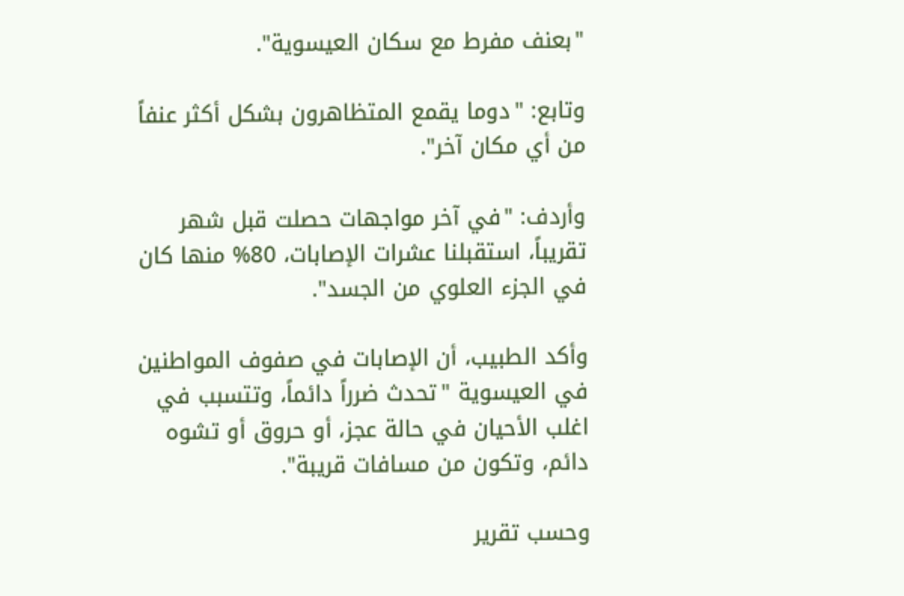"بعنف مفرط مع سكان العيسوية".

وتابع: "دوما يقمع المتظاهرون بشكل أكثر عنفاً من أي مكان آخر".

وأردف: "في آخر مواجهات حصلت قبل شهر تقريباً، استقبلنا عشرات الإصابات، 80% منها كان في الجزء العلوي من الجسد".

وأكد الطبيب، أن الإصابات في صفوف المواطنين في العيسوية "تحدث ضرراً دائماً، وتتسبب في اغلب الأحيان في حالة عجز، أو حروق أو تشوه دائم، وتكون من مسافات قريبة".

وحسب تقرير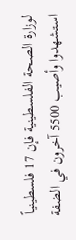لوزارة الصحة الفلسطينية فإن 17 فلسطينياً استشهدوا وأصيب 5500 آخرون في الضفة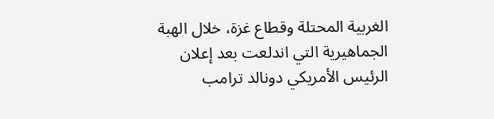الغربية المحتلة وقطاع غزة، خلال الهبة الجماهيرية التي اندلعت بعد إعلان الرئيس الأمريكي دونالد ترامب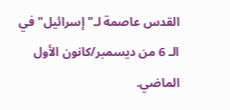القدس عاصمة لـ"إسرائيل" في الـ 6 من ديسمبر/كانون الأول الماضي.